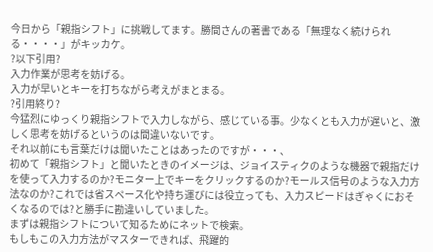今日から「親指シフト」に挑戦してます。勝間さんの著書である「無理なく続けられる・・・・」がキッカケ。
?以下引用?
入力作業が思考を妨げる。
入力が早いとキーを打ちながら考えがまとまる。
?引用終り?
今猛烈にゆっくり親指シフトで入力しながら、感じている事。少なくとも入力が遅いと、激しく思考を妨げるというのは間違いないです。
それ以前にも言葉だけは聞いたことはあったのですが・・・、
初めて「親指シフト」と聞いたときのイメージは、ジョイスティクのような機器で親指だけを使って入力するのか?モニター上でキーをクリックするのか?モールス信号のような入力方法なのか?これでは省スペース化や持ち運びには役立っても、入力スピードはぎゃくにおそくなるのでは?と勝手に勘違いしていました。
まずは親指シフトについて知るためにネットで検索。
もしもこの入力方法がマスターできれば、飛躍的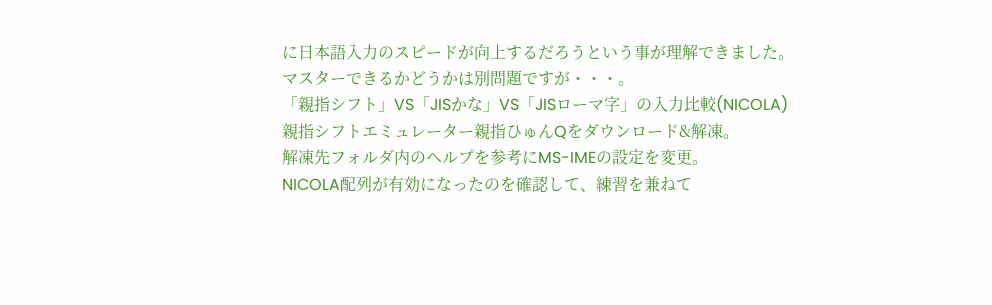に日本語入力のスピードが向上するだろうという事が理解できました。
マスターできるかどうかは別問題ですが・・・。
「親指シフト」VS「JISかな」VS「JISローマ字」の入力比較(NICOLA)
親指シフトエミュレーター親指ひゅんQをダウンロード&解凍。
解凍先フォルダ内のヘルプを参考にMS-IMEの設定を変更。
NICOLA配列が有効になったのを確認して、練習を兼ねて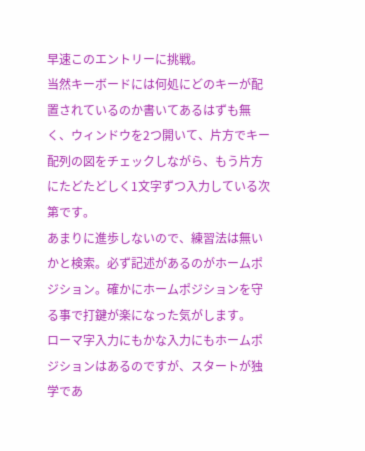早速このエントリーに挑戦。
当然キーボードには何処にどのキーが配置されているのか書いてあるはずも無く、ウィンドウを2つ開いて、片方でキー配列の図をチェックしながら、もう片方にたどたどしく1文字ずつ入力している次第です。
あまりに進歩しないので、練習法は無いかと検索。必ず記述があるのがホームポジション。確かにホームポジションを守る事で打鍵が楽になった気がします。
ローマ字入力にもかな入力にもホームポジションはあるのですが、スタートが独学であ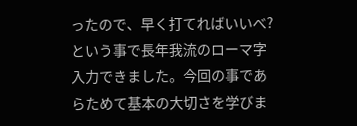ったので、早く打てればいいべ?という事で長年我流のローマ字入力できました。今回の事であらためて基本の大切さを学びま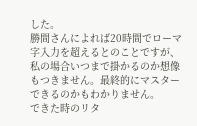した。
勝間さんによれば20時間でローマ字入力を超えるとのことですが、私の場合いつまで掛かるのか想像もつきません。最終的にマスターできるのかもわかりません。
できた時のリタ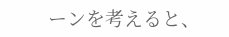ーンを考えると、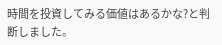時間を投資してみる価値はあるかな?と判断しました。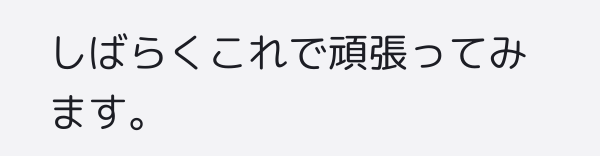しばらくこれで頑張ってみます。